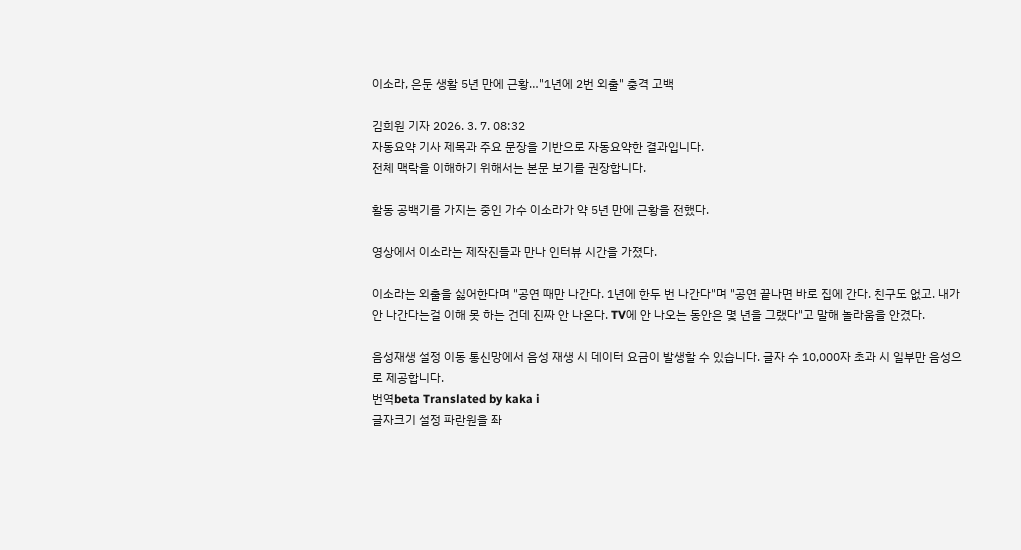이소라, 은둔 생활 5년 만에 근황…"1년에 2번 외출" 충격 고백

김희원 기자 2026. 3. 7. 08:32
자동요약 기사 제목과 주요 문장을 기반으로 자동요약한 결과입니다.
전체 맥락을 이해하기 위해서는 본문 보기를 권장합니다.

활동 공백기를 가지는 중인 가수 이소라가 약 5년 만에 근황을 전했다.

영상에서 이소라는 제작진들과 만나 인터뷰 시간을 가졌다.

이소라는 외출을 싫어한다며 "공연 때만 나간다. 1년에 한두 번 나간다"며 "공연 끝나면 바로 집에 간다. 친구도 없고. 내가 안 나간다는걸 이해 못 하는 건데 진짜 안 나온다. TV에 안 나오는 동안은 몇 년을 그랬다"고 말해 놀라움을 안겼다.

음성재생 설정 이동 통신망에서 음성 재생 시 데이터 요금이 발생할 수 있습니다. 글자 수 10,000자 초과 시 일부만 음성으로 제공합니다.
번역beta Translated by kaka i
글자크기 설정 파란원을 좌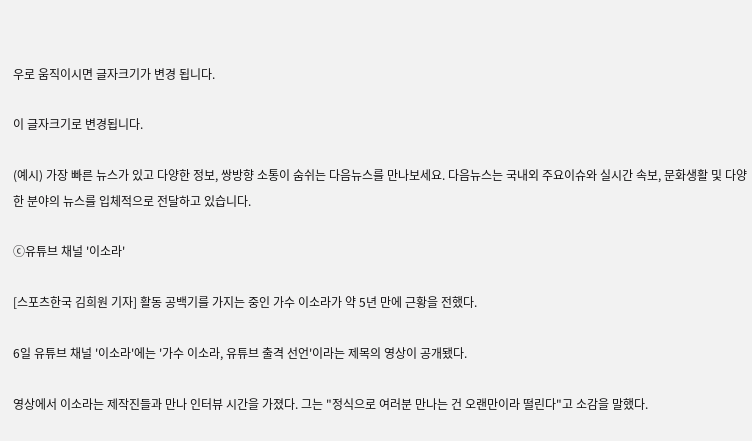우로 움직이시면 글자크기가 변경 됩니다.

이 글자크기로 변경됩니다.

(예시) 가장 빠른 뉴스가 있고 다양한 정보, 쌍방향 소통이 숨쉬는 다음뉴스를 만나보세요. 다음뉴스는 국내외 주요이슈와 실시간 속보, 문화생활 및 다양한 분야의 뉴스를 입체적으로 전달하고 있습니다.

ⓒ유튜브 채널 '이소라'

[스포츠한국 김희원 기자] 활동 공백기를 가지는 중인 가수 이소라가 약 5년 만에 근황을 전했다.

6일 유튜브 채널 '이소라'에는 '가수 이소라, 유튜브 출격 선언'이라는 제목의 영상이 공개됐다.

영상에서 이소라는 제작진들과 만나 인터뷰 시간을 가졌다. 그는 "정식으로 여러분 만나는 건 오랜만이라 떨린다"고 소감을 말했다.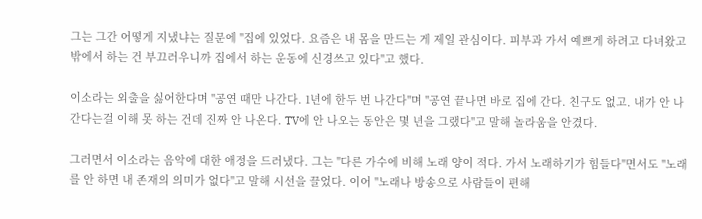그는 그간 어떻게 지냈냐는 질문에 "집에 있었다. 요즘은 내 몸을 만드는 게 제일 관심이다. 피부과 가서 예쁘게 하려고 다녀왔고 밖에서 하는 건 부끄러우니까 집에서 하는 운동에 신경쓰고 있다"고 했다.

이소라는 외출을 싫어한다며 "공연 때만 나간다. 1년에 한두 번 나간다"며 "공연 끝나면 바로 집에 간다. 친구도 없고. 내가 안 나간다는걸 이해 못 하는 건데 진짜 안 나온다. TV에 안 나오는 동안은 몇 년을 그랬다"고 말해 놀라움을 안겼다.

그러면서 이소라는 음악에 대한 애정을 드러냈다. 그는 "다른 가수에 비해 노래 양이 적다. 가서 노래하기가 힘들다"면서도 "노래를 안 하면 내 존재의 의미가 없다"고 말해 시선을 끌었다. 이어 "노래나 방송으로 사람들이 편해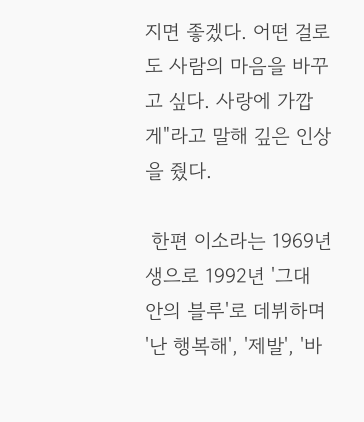지면 좋겠다. 어떤 걸로도 사람의 마음을 바꾸고 싶다. 사랑에 가깝게"라고 말해 깊은 인상을 줬다.

 한편 이소라는 1969년생으로 1992년 '그대 안의 블루'로 데뷔하며  '난 행복해', '제발', '바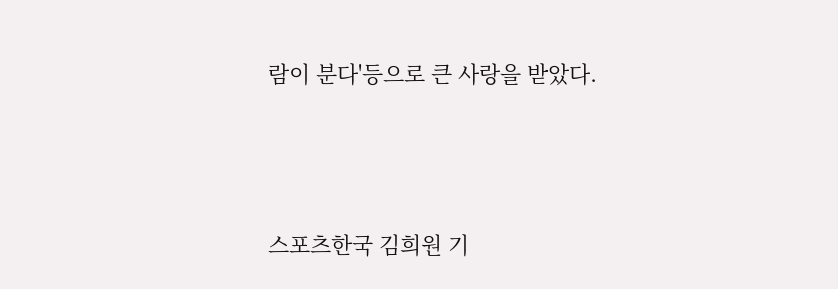람이 분다'등으로 큰 사랑을 받았다.



스포츠한국 김희원 기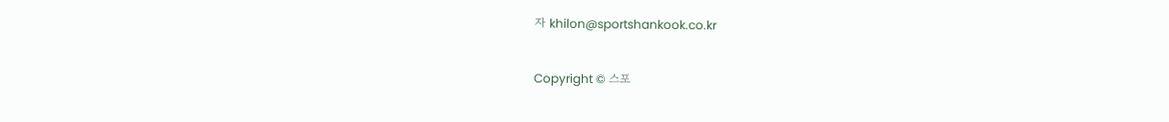자 khilon@sportshankook.co.kr

Copyright © 스포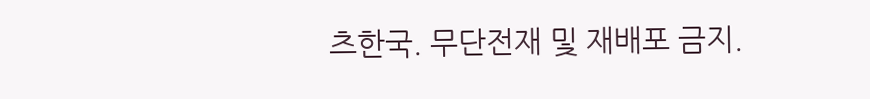츠한국. 무단전재 및 재배포 금지.